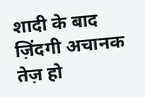शादी के बाद ज़िंदगी अचानक तेज़ हो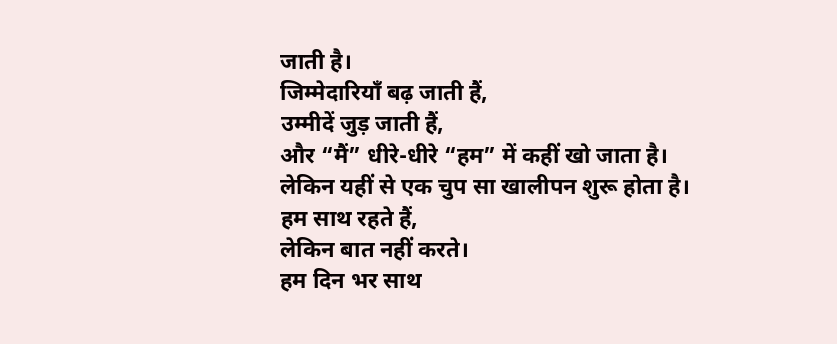जाती है।
जिम्मेदारियाँ बढ़ जाती हैं,
उम्मीदें जुड़ जाती हैं,
और “मैं” धीरे-धीरे “हम” में कहीं खो जाता है।
लेकिन यहीं से एक चुप सा खालीपन शुरू होता है।
हम साथ रहते हैं,
लेकिन बात नहीं करते।
हम दिन भर साथ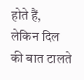होते हैं,
लेकिन दिल की बात टालते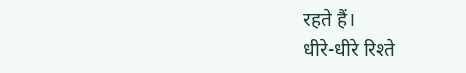रहते हैं।
धीरे-धीरे रिश्ते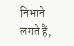निभाने लगते हैं,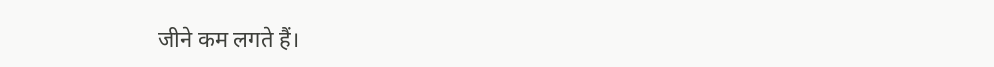जीने कम लगते हैं।